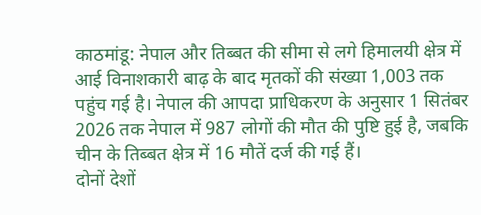काठमांडू: नेपाल और तिब्बत की सीमा से लगे हिमालयी क्षेत्र में आई विनाशकारी बाढ़ के बाद मृतकों की संख्या 1,003 तक पहुंच गई है। नेपाल की आपदा प्राधिकरण के अनुसार 1 सितंबर 2026 तक नेपाल में 987 लोगों की मौत की पुष्टि हुई है, जबकि चीन के तिब्बत क्षेत्र में 16 मौतें दर्ज की गई हैं।
दोनों देशों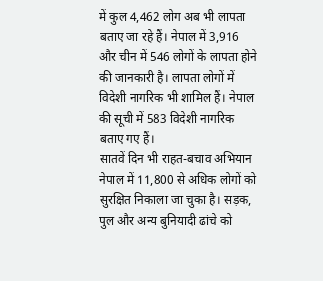में कुल 4,462 लोग अब भी लापता बताए जा रहे हैं। नेपाल में 3,916 और चीन में 546 लोगों के लापता होने की जानकारी है। लापता लोगों में विदेशी नागरिक भी शामिल हैं। नेपाल की सूची में 583 विदेशी नागरिक बताए गए हैं।
सातवें दिन भी राहत-बचाव अभियान
नेपाल में 11,800 से अधिक लोगों को सुरक्षित निकाला जा चुका है। सड़क, पुल और अन्य बुनियादी ढांचे को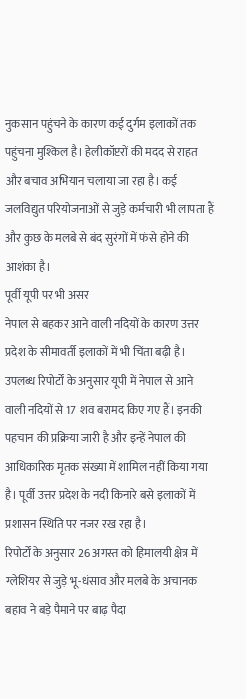नुकसान पहुंचने के कारण कई दुर्गम इलाकों तक पहुंचना मुश्किल है। हेलीकॉप्टरों की मदद से राहत और बचाव अभियान चलाया जा रहा है। कई जलविद्युत परियोजनाओं से जुड़े कर्मचारी भी लापता हैं और कुछ के मलबे से बंद सुरंगों में फंसे होने की आशंका है।
पूर्वी यूपी पर भी असर
नेपाल से बहकर आने वाली नदियों के कारण उत्तर प्रदेश के सीमावर्ती इलाकों में भी चिंता बढ़ी है। उपलब्ध रिपोर्टों के अनुसार यूपी में नेपाल से आने वाली नदियों से 17 शव बरामद किए गए हैं। इनकी पहचान की प्रक्रिया जारी है और इन्हें नेपाल की आधिकारिक मृतक संख्या में शामिल नहीं किया गया है। पूर्वी उत्तर प्रदेश के नदी किनारे बसे इलाकों में प्रशासन स्थिति पर नजर रख रहा है।
रिपोर्टों के अनुसार 26 अगस्त को हिमालयी क्षेत्र में ग्लेशियर से जुड़े भू-धंसाव और मलबे के अचानक बहाव ने बड़े पैमाने पर बाढ़ पैदा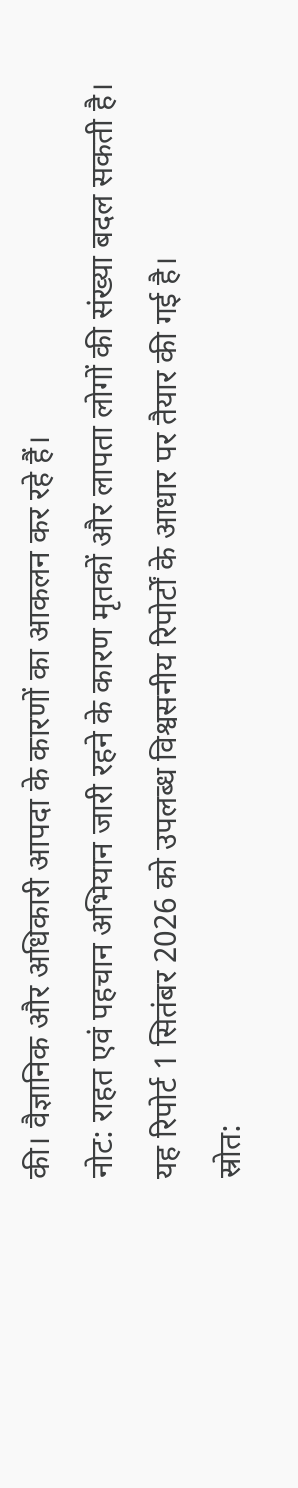की। वैज्ञानिक और अधिकारी आपदा के कारणों का आकलन कर रहे हैं।
नोट: राहत एवं पहचान अभियान जारी रहने के कारण मृतकों और लापता लोगों की संख्या बदल सकती है। यह रिपोर्ट 1 सितंबर 2026 को उपलब्ध विश्वसनीय रिपोर्टों के आधार पर तैयार की गई है।
स्रोत: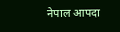नेपाल आपदा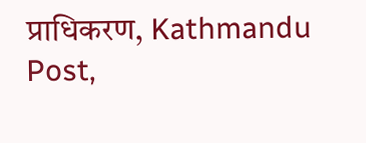प्राधिकरण, Kathmandu Post,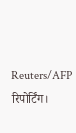Reuters/AFP रिपोर्टिंग।